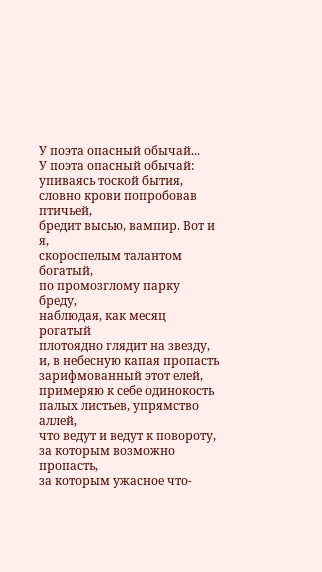У поэта опасный обычай...
У поэта опасный обычай:
упиваясь тоской бытия,
словно крови попробовав птичьей,
бредит высью, вампир. Вот и я,
скороспелым талантом богатый,
по промозглому парку бреду,
наблюдая, как месяц рогатый
плотоядно глядит на звезду,
и, в небесную капая пропасть
зарифмованный этот елей,
примеряю к себе одинокость
палых листьев, упрямство аллей,
что ведут и ведут к повороту,
за которым возможно пропасть,
за которым ужасное что-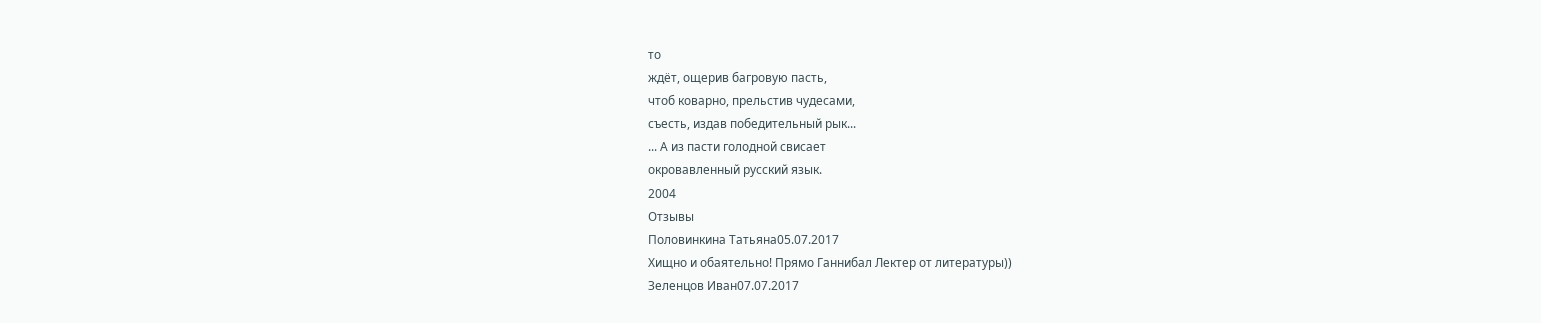то
ждёт, ощерив багровую пасть,
чтоб коварно, прельстив чудесами,
съесть, издав победительный рык...
... А из пасти голодной свисает
окровавленный русский язык.
2004
Отзывы
Половинкина Татьяна05.07.2017
Хищно и обаятельно! Прямо Ганнибал Лектер от литературы))
Зеленцов Иван07.07.2017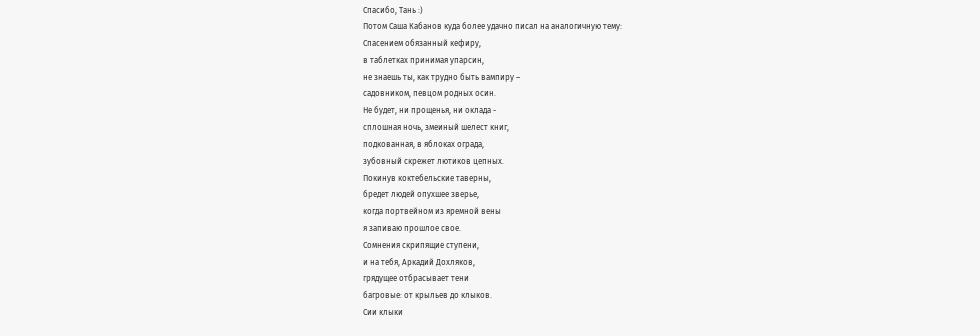Спасибо, Тань :)
Потом Саша Кабанов куда более удачно писал на аналогичную тему:
Спасением обязанный кефиру,
в таблетках принимая упарсин,
не знаешь ты, как трудно быть вампиру –
садовником, певцом родных осин.
Не будет, ни прощенья, ни оклада -
сплошная ночь, змеиный шелест книг,
подкованная, в яблоках ограда,
зубовный скрежет лютиков цепных.
Покинув коктебельские таверны,
бредет людей опухшее зверье,
когда портвейном из яремной вены
я запиваю прошлое свое.
Сомнения скрипящие ступени,
и на тебя, Аркадий Дохляков,
грядущее отбрасывает тени
багровые: от крыльев до клыков.
Сии клыки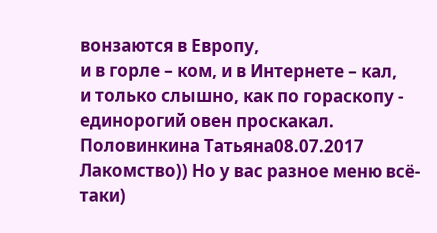вонзаются в Европу,
и в горле – ком, и в Интернете – кал,
и только слышно, как по гораскопу -
единорогий овен проскакал.
Половинкина Татьяна08.07.2017
Лакомство)) Но у вас разное меню всё-таки)